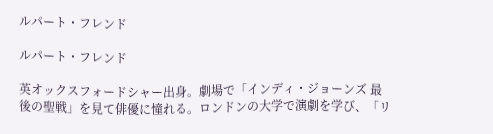ルパート・フレンド

ルパート・フレンド

英オックスフォードシャー出身。劇場で「インディ・ジョーンズ 最後の聖戦」を見て俳優に憧れる。ロンドンの大学で演劇を学び、「リ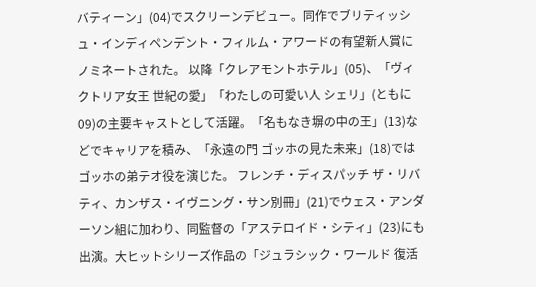バティーン」(04)でスクリーンデビュー。同作でブリティッシュ・インディペンデント・フィルム・アワードの有望新人賞にノミネートされた。 以降「クレアモントホテル」(05)、「ヴィクトリア女王 世紀の愛」「わたしの可愛い人 シェリ」(ともに09)の主要キャストとして活躍。「名もなき塀の中の王」(13)などでキャリアを積み、「永遠の門 ゴッホの見た未来」(18)ではゴッホの弟テオ役を演じた。 フレンチ・ディスパッチ ザ・リバティ、カンザス・イヴニング・サン別冊」(21)でウェス・アンダーソン組に加わり、同監督の「アステロイド・シティ」(23)にも出演。大ヒットシリーズ作品の「ジュラシック・ワールド 復活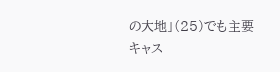の大地」(25)でも主要キャス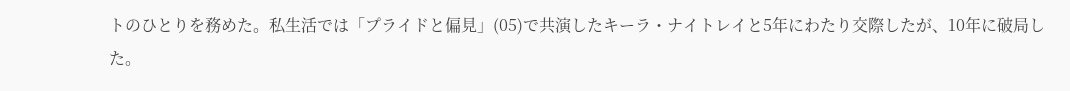トのひとりを務めた。私生活では「プライドと偏見」(05)で共演したキーラ・ナイトレイと5年にわたり交際したが、10年に破局した。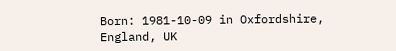Born: 1981-10-09 in Oxfordshire, England, UK